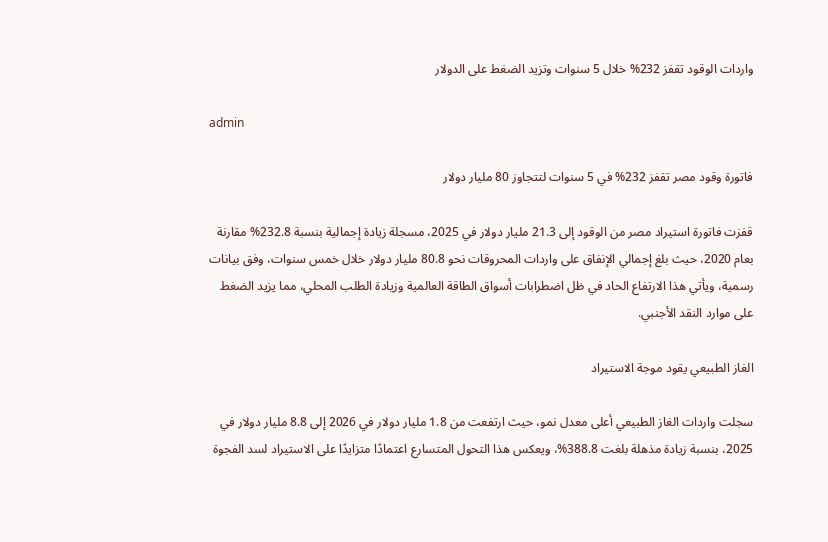واردات الوقود تقفز 232% خلال 5 سنوات وتزيد الضغط على الدولار

admin

فاتورة وقود مصر تقفز 232% في 5 سنوات لتتجاوز 80 مليار دولار

قفزت فاتورة استيراد مصر من الوقود إلى 21.3 مليار دولار في 2025، مسجلة زيادة إجمالية بنسبة 232.8% مقارنة بعام 2020، حيث بلغ إجمالي الإنفاق على واردات المحروقات نحو 80.8 مليار دولار خلال خمس سنوات، وفق بيانات رسمية، ويأتي هذا الارتفاع الحاد في ظل اضطرابات أسواق الطاقة العالمية وزيادة الطلب المحلي، مما يزيد الضغط على موارد النقد الأجنبي.

الغاز الطبيعي يقود موجة الاستيراد

سجلت واردات الغاز الطبيعي أعلى معدل نمو، حيث ارتفعت من 1.8 مليار دولار في 2026 إلى 8.8 مليار دولار في 2025، بنسبة زيادة مذهلة بلغت 388.8%، ويعكس هذا التحول المتسارع اعتمادًا متزايدًا على الاستيراد لسد الفجوة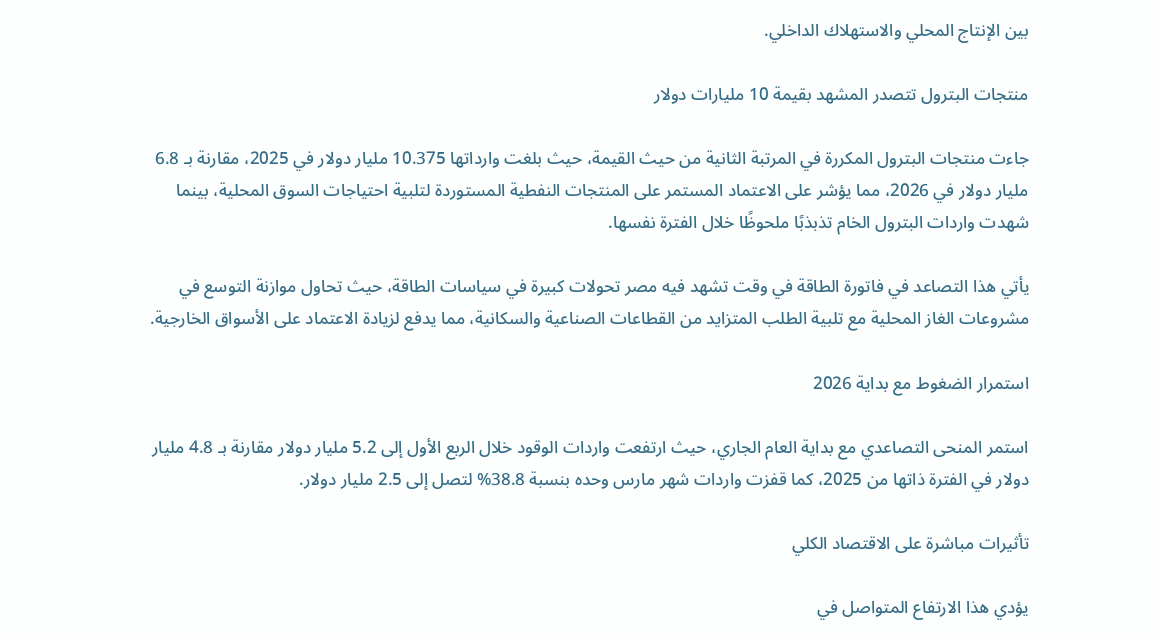بين الإنتاج المحلي والاستهلاك الداخلي.

منتجات البترول تتصدر المشهد بقيمة 10 مليارات دولار

جاءت منتجات البترول المكررة في المرتبة الثانية من حيث القيمة، حيث بلغت وارداتها 10.375 مليار دولار في 2025، مقارنة بـ 6.8 مليار دولار في 2026، مما يؤشر على الاعتماد المستمر على المنتجات النفطية المستوردة لتلبية احتياجات السوق المحلية، بينما شهدت واردات البترول الخام تذبذبًا ملحوظًا خلال الفترة نفسها.

يأتي هذا التصاعد في فاتورة الطاقة في وقت تشهد فيه مصر تحولات كبيرة في سياسات الطاقة، حيث تحاول موازنة التوسع في مشروعات الغاز المحلية مع تلبية الطلب المتزايد من القطاعات الصناعية والسكانية، مما يدفع لزيادة الاعتماد على الأسواق الخارجية.

استمرار الضغوط مع بداية 2026

استمر المنحى التصاعدي مع بداية العام الجاري، حيث ارتفعت واردات الوقود خلال الربع الأول إلى 5.2 مليار دولار مقارنة بـ 4.8 مليار دولار في الفترة ذاتها من 2025، كما قفزت واردات شهر مارس وحده بنسبة 38.8% لتصل إلى 2.5 مليار دولار.

تأثيرات مباشرة على الاقتصاد الكلي

يؤدي هذا الارتفاع المتواصل في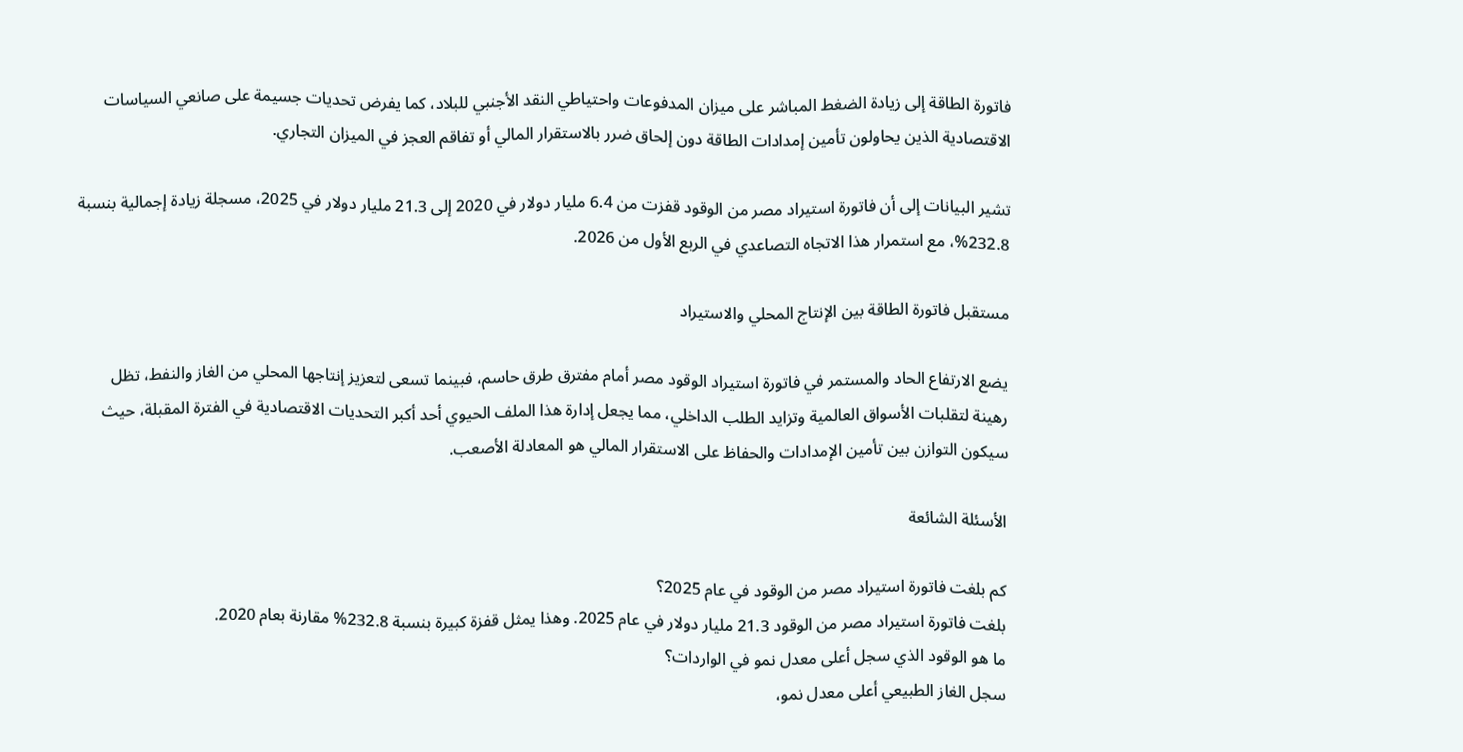فاتورة الطاقة إلى زيادة الضغط المباشر على ميزان المدفوعات واحتياطي النقد الأجنبي للبلاد، كما يفرض تحديات جسيمة على صانعي السياسات الاقتصادية الذين يحاولون تأمين إمدادات الطاقة دون إلحاق ضرر بالاستقرار المالي أو تفاقم العجز في الميزان التجاري.

تشير البيانات إلى أن فاتورة استيراد مصر من الوقود قفزت من 6.4 مليار دولار في 2020 إلى 21.3 مليار دولار في 2025، مسجلة زيادة إجمالية بنسبة 232.8%، مع استمرار هذا الاتجاه التصاعدي في الربع الأول من 2026.

مستقبل فاتورة الطاقة بين الإنتاج المحلي والاستيراد

يضع الارتفاع الحاد والمستمر في فاتورة استيراد الوقود مصر أمام مفترق طرق حاسم، فبينما تسعى لتعزيز إنتاجها المحلي من الغاز والنفط، تظل رهينة لتقلبات الأسواق العالمية وتزايد الطلب الداخلي، مما يجعل إدارة هذا الملف الحيوي أحد أكبر التحديات الاقتصادية في الفترة المقبلة، حيث سيكون التوازن بين تأمين الإمدادات والحفاظ على الاستقرار المالي هو المعادلة الأصعب.

الأسئلة الشائعة

كم بلغت فاتورة استيراد مصر من الوقود في عام 2025؟
بلغت فاتورة استيراد مصر من الوقود 21.3 مليار دولار في عام 2025. وهذا يمثل قفزة كبيرة بنسبة 232.8% مقارنة بعام 2020.
ما هو الوقود الذي سجل أعلى معدل نمو في الواردات؟
سجل الغاز الطبيعي أعلى معدل نمو،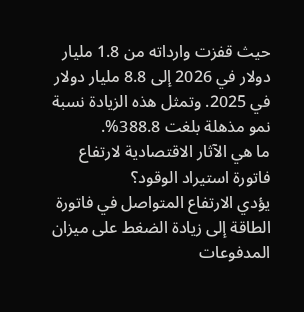حيث قفزت وارداته من 1.8 مليار دولار في 2026 إلى 8.8 مليار دولار في 2025. وتمثل هذه الزيادة نسبة نمو مذهلة بلغت 388.8%.
ما هي الآثار الاقتصادية لارتفاع فاتورة استيراد الوقود؟
يؤدي الارتفاع المتواصل في فاتورة الطاقة إلى زيادة الضغط على ميزان المدفوعات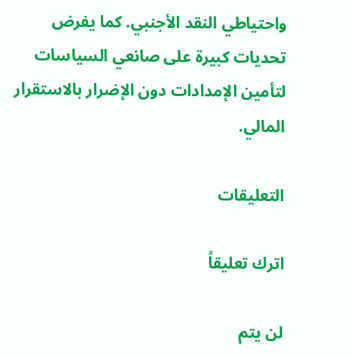واحتياطي النقد الأجنبي. كما يفرض تحديات كبيرة على صانعي السياسات لتأمين الإمدادات دون الإضرار بالاستقرار المالي.

التعليقات

اترك تعليقاً

لن يتم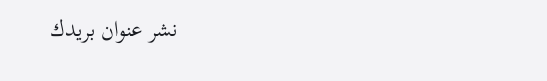نشر عنوان بريدك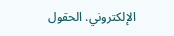الإلكتروني. الحقول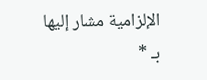الإلزامية مشار إليها بـ *